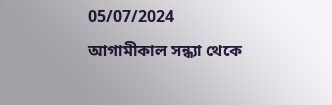05/07/2024
আগামীকাল সন্ধ্যা থেকে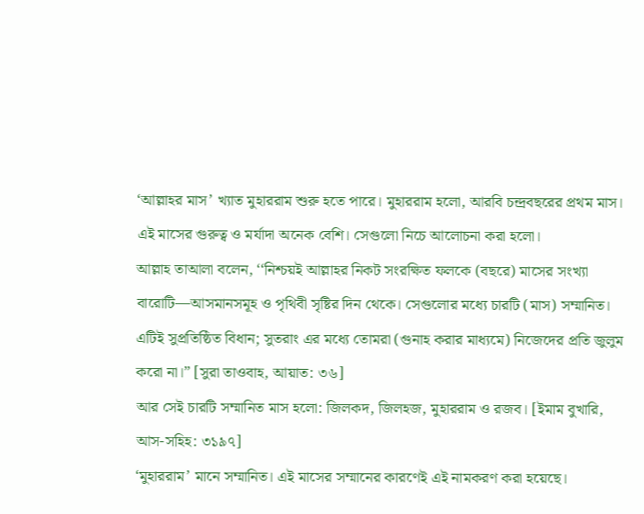‘আল্লাহর মাস’ খ্যাত মুহাররাম শুরু হতে পারে। মুহাররাম হলো, আরবি চন্দ্রবছরের প্রথম মাস। এই মাসের গুরুত্ব ও মর্যাদা অনেক বেশি। সেগুলো নিচে আলোচনা করা হলো।
আল্লাহ তাআলা বলেন, ‘‘নিশ্চয়ই আল্লাহর নিকট সংরক্ষিত ফলকে (বছরে) মাসের সংখ্যা বারোটি—আসমানসমূহ ও পৃথিবী সৃষ্টির দিন থেকে। সেগুলোর মধ্যে চারটি (মাস) সম্মানিত। এটিই সুপ্রতিষ্ঠিত বিধান; সুতরাং এর মধ্যে তোমরা (গুনাহ করার মাধ্যমে) নিজেদের প্রতি জুলুম করো না।” [সুরা তাওবাহ, আয়াত: ৩৬]
আর সেই চারটি সম্মানিত মাস হলো: জিলকদ, জিলহজ, মুহাররাম ও রজব। [ইমাম বুখারি, আস-সহিহ: ৩১৯৭]
‘মুহাররাম’ মানে সম্মানিত। এই মাসের সম্মানের কারণেই এই নামকরণ করা হয়েছে।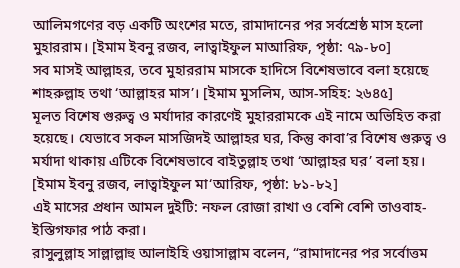আলিমগণের বড় একটি অংশের মতে, রামাদানের পর সর্বশ্রেষ্ঠ মাস হলো মুহাররাম। [ইমাম ইবনু রজব, লাত্বাইফুল মাআরিফ, পৃষ্ঠা: ৭৯-৮০]
সব মাসই আল্লাহর, তবে মুহাররাম মাসকে হাদিসে বিশেষভাবে বলা হয়েছে শাহরুল্লাহ তথা ‘আল্লাহর মাস’। [ইমাম মুসলিম, আস-সহিহ: ২৬৪৫]
মূলত বিশেষ গুরুত্ব ও মর্যাদার কারণেই মুহাররামকে এই নামে অভিহিত করা হয়েছে। যেভাবে সকল মাসজিদই আল্লাহর ঘর, কিন্তু কাবা’র বিশেষ গুরুত্ব ও মর্যাদা থাকায় এটিকে বিশেষভাবে বাইতুল্লাহ তথা ‘আল্লাহর ঘর’ বলা হয়। [ইমাম ইবনু রজব, লাত্বাইফুল মা‘আরিফ, পৃষ্ঠা: ৮১-৮২]
এই মাসের প্রধান আমল দুইটি: নফল রোজা রাখা ও বেশি বেশি তাওবাহ-ইস্তিগফার পাঠ করা।
রাসুলুল্লাহ সাল্লাল্লাহু আলাইহি ওয়াসাল্লাম বলেন, “রামাদানের পর সর্বোত্তম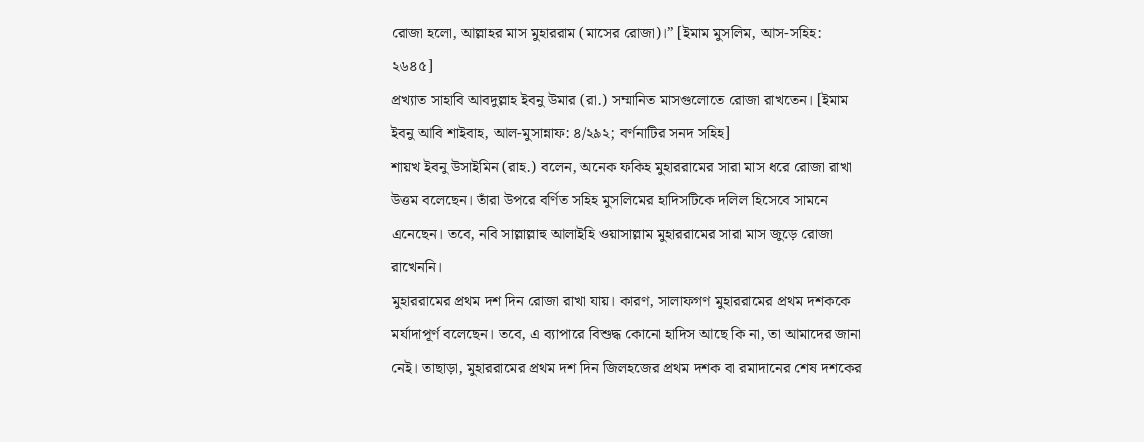রোজা হলো, আল্লাহর মাস মুহাররাম (মাসের রোজা)।” [ইমাম মুসলিম, আস-সহিহ: ২৬৪৫]
প্রখ্যাত সাহাবি আবদুল্লাহ ইবনু উমার (রা.) সম্মানিত মাসগুলোতে রোজা রাখতেন। [ইমাম ইবনু আবি শাইবাহ, আল-মুসান্নাফ: ৪/২৯২; বর্ণনাটির সনদ সহিহ]
শায়খ ইবনু উসাইমিন (রাহ.) বলেন, অনেক ফকিহ মুহাররামের সারা মাস ধরে রোজা রাখা উত্তম বলেছেন। তাঁরা উপরে বর্ণিত সহিহ মুসলিমের হাদিসটিকে দলিল হিসেবে সামনে এনেছেন। তবে, নবি সাল্লাল্লাহু আলাইহি ওয়াসাল্লাম মুহাররামের সারা মাস জুড়ে রোজা রাখেননি।
মুহাররামের প্রথম দশ দিন রোজা রাখা যায়। কারণ, সালাফগণ মুহাররামের প্রথম দশককে মর্যাদাপূর্ণ বলেছেন। তবে, এ ব্যাপারে বিশুদ্ধ কোনো হাদিস আছে কি না, তা আমাদের জানা নেই। তাছাড়া, মুহাররামের প্রথম দশ দিন জিলহজের প্রথম দশক বা রমাদানের শেষ দশকের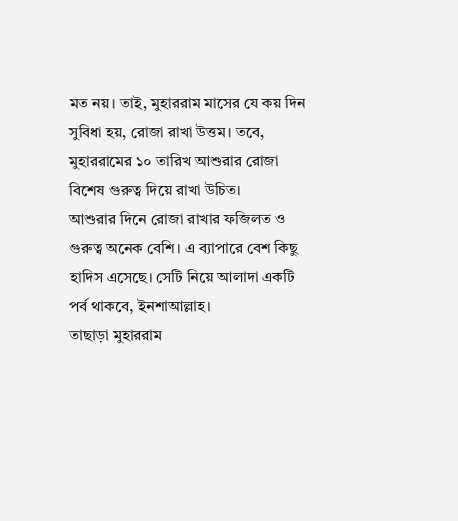মত নয়। তাই, মুহাররাম মাসের যে কয় দিন সুবিধা হয়, রোজা রাখা উত্তম। তবে, মুহাররামের ১০ তারিখ আশুরার রোজা বিশেষ গুরুত্ব দিয়ে রাখা উচিত।
আশুরার দিনে রোজা রাখার ফজিলত ও গুরুত্ব অনেক বেশি। এ ব্যাপারে বেশ কিছু হাদিস এসেছে। সেটি নিয়ে আলাদা একটি পর্ব থাকবে, ইনশাআল্লাহ।
তাছাড়া মুহাররাম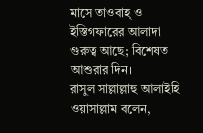মাসে তাওবাহ্ ও ইস্তিগফারের আলাদা গুরুত্ব আছে; বিশেষত আশুরার দিন।
রাসুল সাল্লাল্লাহু আলাইহি ওয়াসাল্লাম বলেন,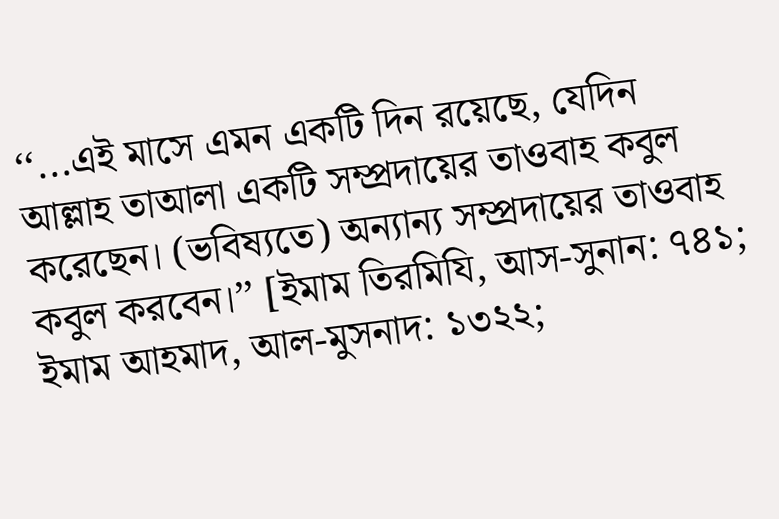‘‘...এই মাসে এমন একটি দিন রয়েছে, যেদিন আল্লাহ তাআলা একটি সম্প্রদায়ের তাওবাহ কবুল করেছেন। (ভবিষ্যতে) অন্যান্য সম্প্রদায়ের তাওবাহ কবুল করবেন।’’ [ইমাম তিরমিযি, আস-সুনান: ৭৪১; ইমাম আহমাদ, আল-মুসনাদ: ১৩২২;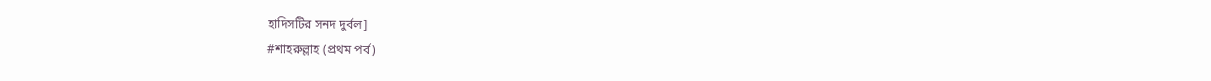হাদিসটির সনদ দুর্বল]
#শাহরুল্লাহ (প্রথম পর্ব)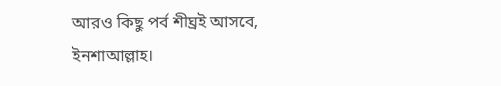আরও কিছু পর্ব শীঘ্রই আসবে, ইনশাআল্লাহ।